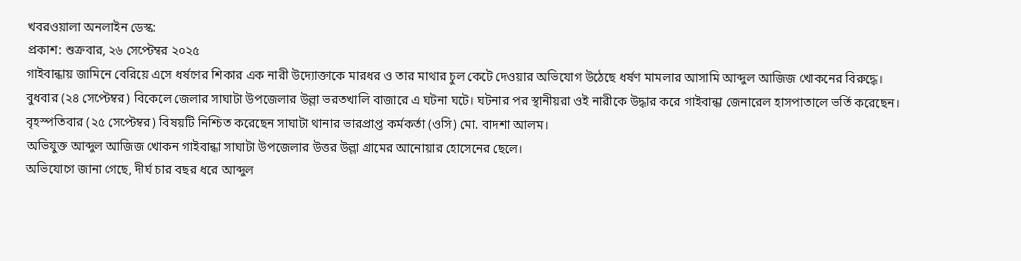খবরওয়ালা অনলাইন ডেস্ক:
প্রকাশ: শুক্রবার, ২৬ সেপ্টেম্বর ২০২৫
গাইবান্ধায় জামিনে বেরিয়ে এসে ধর্ষণের শিকার এক নারী উদ্যোক্তাকে মারধর ও তার মাথার চুল কেটে দেওয়ার অভিযোগ উঠেছে ধর্ষণ মামলার আসামি আব্দুল আজিজ খোকনের বিরুদ্ধে।
বুধবার (২৪ সেপ্টেম্বর) বিকেলে জেলার সাঘাটা উপজেলার উল্লা ভরতখালি বাজারে এ ঘটনা ঘটে। ঘটনার পর স্থানীয়রা ওই নারীকে উদ্ধার করে গাইবান্ধা জেনারেল হাসপাতালে ভর্তি করেছেন।
বৃহস্পতিবার (২৫ সেপ্টেম্বর) বিষয়টি নিশ্চিত করেছেন সাঘাটা থানার ভারপ্রাপ্ত কর্মকর্তা (ওসি) মো. বাদশা আলম।
অভিযুক্ত আব্দুল আজিজ খোকন গাইবান্ধা সাঘাটা উপজেলার উত্তর উল্লা গ্রামের আনোয়ার হোসেনের ছেলে।
অভিযোগে জানা গেছে, দীর্ঘ চার বছর ধরে আব্দুল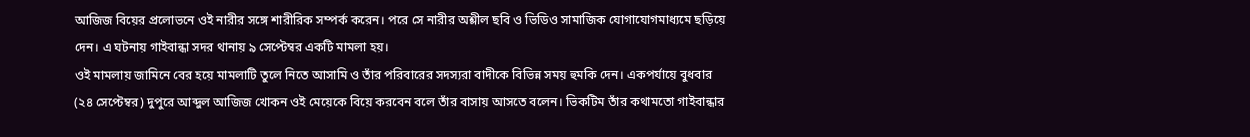আজিজ বিয়ের প্রলোভনে ওই নারীর সঙ্গে শারীরিক সম্পর্ক করেন। পরে সে নারীর অশ্লীল ছবি ও ভিডিও সামাজিক যোগাযোগমাধ্যমে ছড়িয়ে দেন। এ ঘটনায় গাইবান্ধা সদর থানায় ৯ সেপ্টেম্বর একটি মামলা হয়।
ওই মামলায় জামিনে বের হয়ে মামলাটি তুলে নিতে আসামি ও তাঁর পরিবারের সদস্যরা বাদীকে বিভিন্ন সময় হুমকি দেন। একপর্যায়ে বুধবার (২৪ সেপ্টেম্বর) দুপুরে আব্দুল আজিজ খোকন ওই মেয়েকে বিয়ে করবেন বলে তাঁর বাসায় আসতে বলেন। ভিকটিম তাঁর কথামতো গাইবান্ধার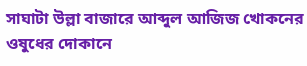সাঘাটা উল্লা বাজারে আব্দুল আজিজ খোকনের ওষুধের দোকানে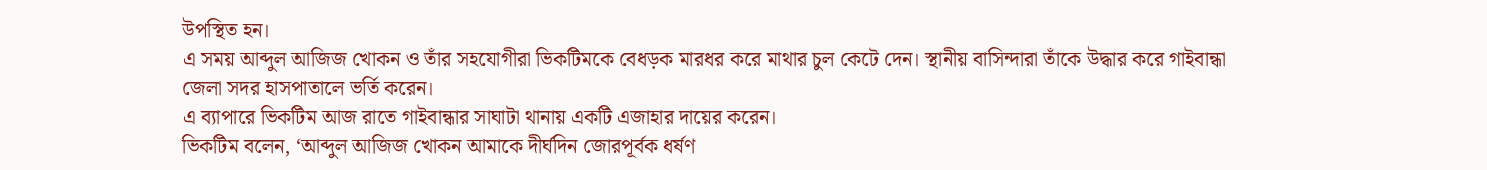উপস্থিত হন।
এ সময় আব্দুল আজিজ খোকন ও তাঁর সহযোগীরা ভিকটিমকে বেধড়ক মারধর করে মাথার চুল কেটে দেন। স্থানীয় বাসিন্দারা তাঁকে উদ্ধার করে গাইবান্ধা জেলা সদর হাসপাতালে ভর্তি করেন।
এ ব্যাপারে ভিকটিম আজ রাতে গাইবান্ধার সাঘাটা থানায় একটি এজাহার দায়ের করেন।
ভিকটিম বলেন, ‘আব্দুল আজিজ খোকন আমাকে দীর্ঘদিন জোরপূর্বক ধর্ষণ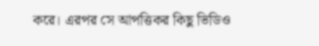করে। এরপর সে আপত্তিকর কিছু ভিডিও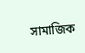সামাজিক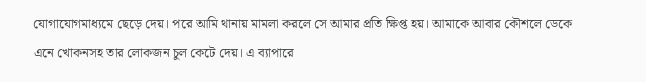যোগাযোগমাধ্যমে ছেড়ে দেয়। পরে আমি থানায় মামলা করলে সে আমার প্রতি ক্ষিপ্ত হয়। আমাকে আবার কৌশলে ডেকে এনে খোকনসহ তার লোকজন চুল কেটে দেয়। এ ব্যাপারে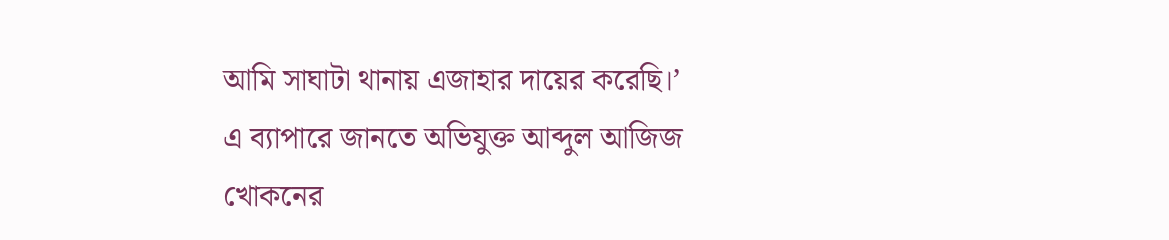আমি সাঘাটা থানায় এজাহার দায়ের করেছি।’
এ ব্যাপারে জানতে অভিযুক্ত আব্দুল আজিজ খোকনের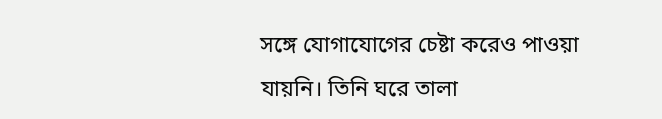সঙ্গে যোগাযোগের চেষ্টা করেও পাওয়া যায়নি। তিনি ঘরে তালা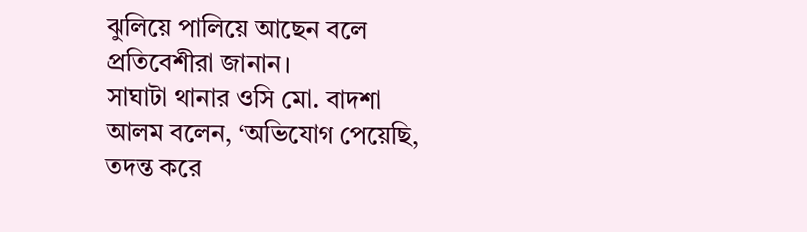ঝুলিয়ে পালিয়ে আছেন বলে প্রতিবেশীরা জানান।
সাঘাটা থানার ওসি মো. বাদশা আলম বলেন, ‘অভিযোগ পেয়েছি, তদন্ত করে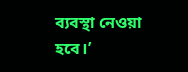ব্যবস্থা নেওয়া হবে।’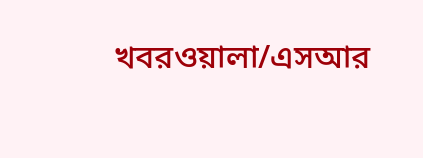খবরওয়ালা/এসআর